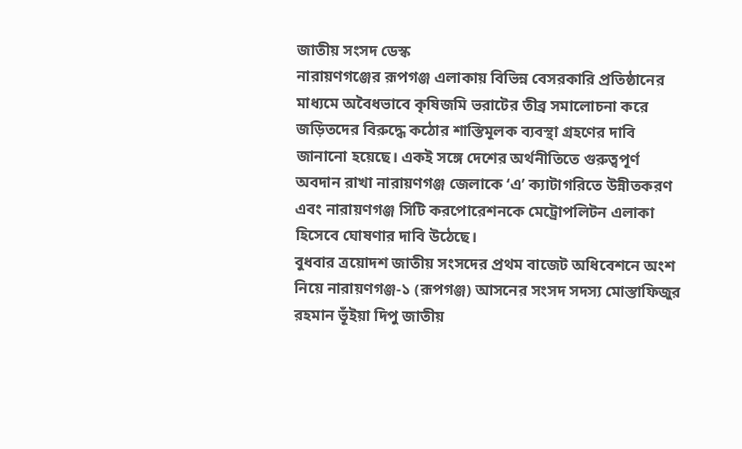জাতীয় সংসদ ডেস্ক
নারায়ণগঞ্জের রূপগঞ্জ এলাকায় বিভিন্ন বেসরকারি প্রতিষ্ঠানের মাধ্যমে অবৈধভাবে কৃষিজমি ভরাটের তীব্র সমালোচনা করে জড়িতদের বিরুদ্ধে কঠোর শাস্তিমূলক ব্যবস্থা গ্রহণের দাবি জানানো হয়েছে। একই সঙ্গে দেশের অর্থনীতিতে গুরুত্বপূর্ণ অবদান রাখা নারায়ণগঞ্জ জেলাকে ‘এ’ ক্যাটাগরিতে উন্নীতকরণ এবং নারায়ণগঞ্জ সিটি করপোরেশনকে মেট্রোপলিটন এলাকা হিসেবে ঘোষণার দাবি উঠেছে।
বুধবার ত্রয়োদশ জাতীয় সংসদের প্রথম বাজেট অধিবেশনে অংশ নিয়ে নারায়ণগঞ্জ-১ (রূপগঞ্জ) আসনের সংসদ সদস্য মোস্তাফিজুর রহমান ভূঁইয়া দিপু জাতীয়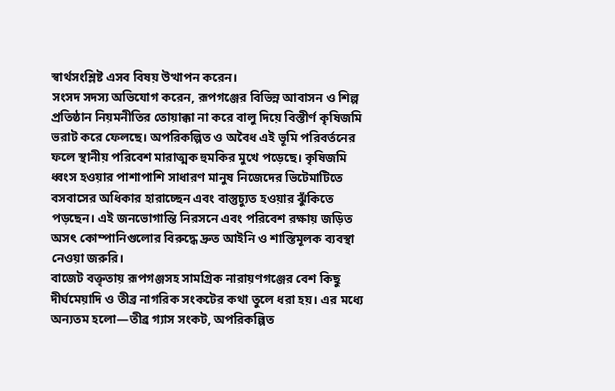স্বার্থসংশ্লিষ্ট এসব বিষয় উত্থাপন করেন।
সংসদ সদস্য অভিযোগ করেন, রূপগঞ্জের বিভিন্ন আবাসন ও শিল্প প্রতিষ্ঠান নিয়মনীতির তোয়াক্কা না করে বালু দিয়ে বিস্তীর্ণ কৃষিজমি ভরাট করে ফেলছে। অপরিকল্পিত ও অবৈধ এই ভূমি পরিবর্তনের ফলে স্থানীয় পরিবেশ মারাত্মক হুমকির মুখে পড়েছে। কৃষিজমি ধ্বংস হওয়ার পাশাপাশি সাধারণ মানুষ নিজেদের ভিটেমাটিতে বসবাসের অধিকার হারাচ্ছেন এবং বাস্তুচ্যুত হওয়ার ঝুঁকিতে পড়ছেন। এই জনভোগান্তি নিরসনে এবং পরিবেশ রক্ষায় জড়িত অসৎ কোম্পানিগুলোর বিরুদ্ধে দ্রুত আইনি ও শাস্তিমূলক ব্যবস্থা নেওয়া জরুরি।
বাজেট বক্তৃতায় রূপগঞ্জসহ সামগ্রিক নারায়ণগঞ্জের বেশ কিছু দীর্ঘমেয়াদি ও তীব্র নাগরিক সংকটের কথা তুলে ধরা হয়। এর মধ্যে অন্যতম হলো—তীব্র গ্যাস সংকট, অপরিকল্পিত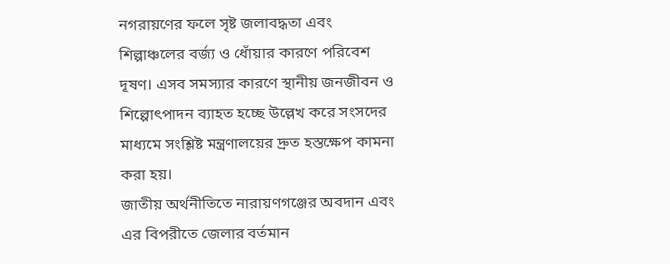নগরায়ণের ফলে সৃষ্ট জলাবদ্ধতা এবং শিল্পাঞ্চলের বর্জ্য ও ধোঁয়ার কারণে পরিবেশ দূষণ। এসব সমস্যার কারণে স্থানীয় জনজীবন ও শিল্পোৎপাদন ব্যাহত হচ্ছে উল্লেখ করে সংসদের মাধ্যমে সংশ্লিষ্ট মন্ত্রণালয়ের দ্রুত হস্তক্ষেপ কামনা করা হয়।
জাতীয় অর্থনীতিতে নারায়ণগঞ্জের অবদান এবং এর বিপরীতে জেলার বর্তমান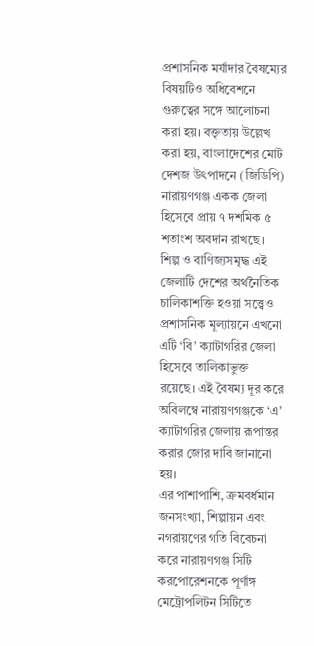প্রশাসনিক মর্যাদার বৈষম্যের বিষয়টিও অধিবেশনে গুরুত্বের সঙ্গে আলোচনা করা হয়। বক্তৃতায় উল্লেখ করা হয়, বাংলাদেশের মোট দেশজ উৎপাদনে (জিডিপি) নারায়ণগঞ্জ একক জেলা হিসেবে প্রায় ৭ দশমিক ৫ শতাংশ অবদান রাখছে। শিল্প ও বাণিজ্যসমৃদ্ধ এই জেলাটি দেশের অর্থনৈতিক চালিকাশক্তি হওয়া সত্ত্বেও প্রশাসনিক মূল্যায়নে এখনো এটি ‘বি’ ক্যাটাগরির জেলা হিসেবে তালিকাভুক্ত রয়েছে। এই বৈষম্য দূর করে অবিলম্বে নারায়ণগঞ্জকে ‘এ’ ক্যাটাগরির জেলায় রূপান্তর করার জোর দাবি জানানো হয়।
এর পাশাপাশি, ক্রমবর্ধমান জনসংখ্যা, শিল্পায়ন এবং নগরায়ণের গতি বিবেচনা করে নারায়ণগঞ্জ সিটি করপোরেশনকে পূর্ণাঙ্গ মেট্রোপলিটন সিটিতে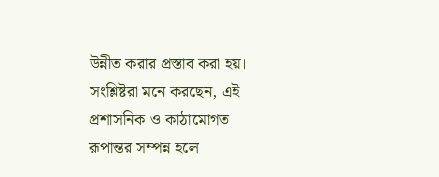উন্নীত করার প্রস্তাব করা হয়। সংশ্লিষ্টরা মনে করছেন, এই প্রশাসনিক ও কাঠামোগত রূপান্তর সম্পন্ন হলে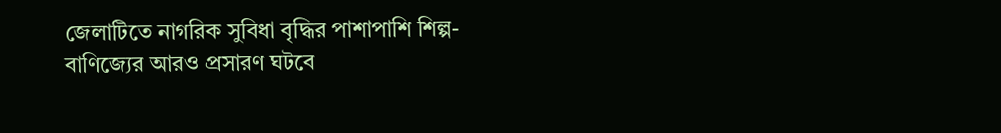জেলাটিতে নাগরিক সুবিধা বৃদ্ধির পাশাপাশি শিল্প-বাণিজ্যের আরও প্রসারণ ঘটবে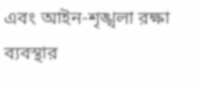এবং আইন-শৃঙ্খলা রক্ষা ব্যবস্থার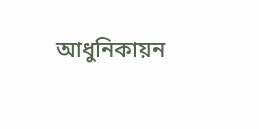আধুনিকায়ন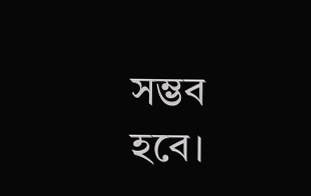সম্ভব হবে।